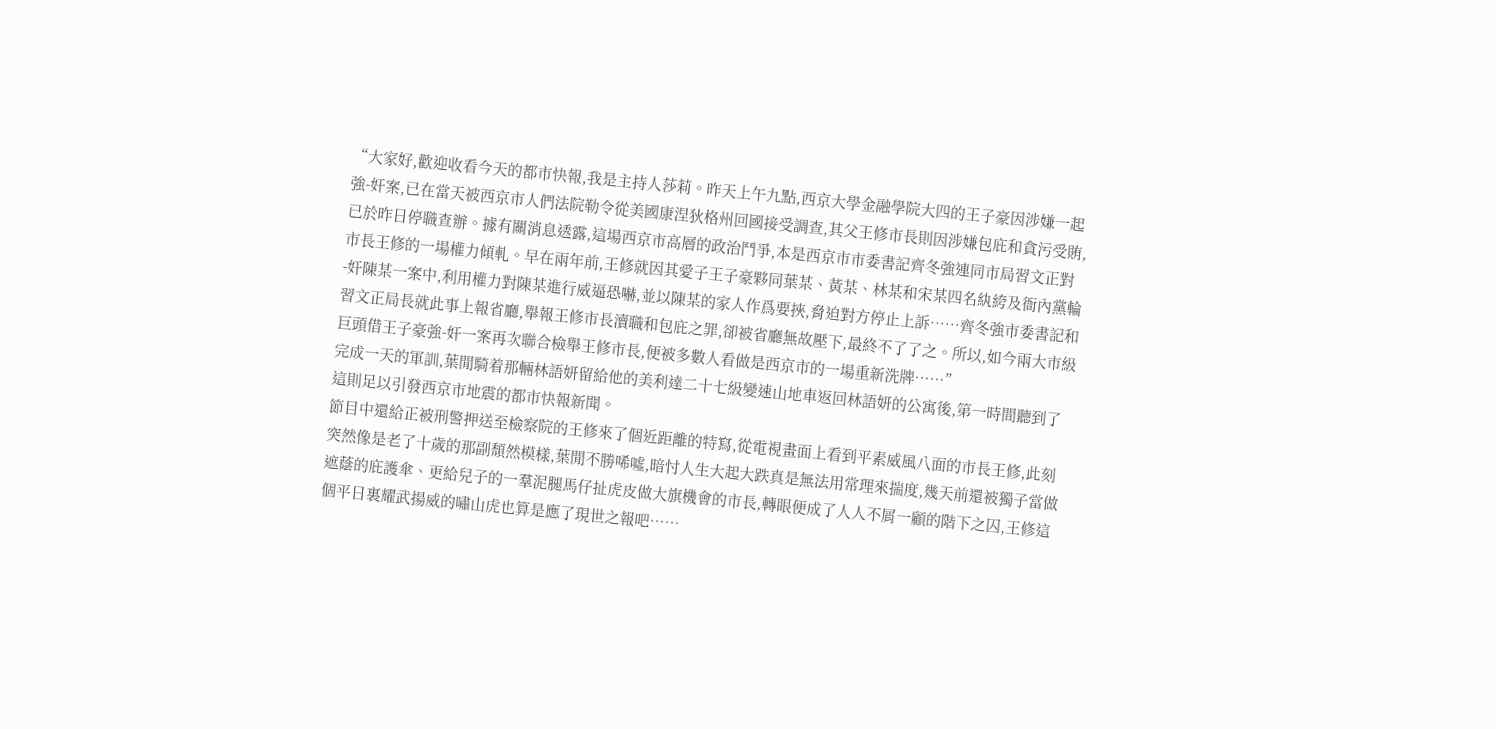“大家好,歡迎收看今天的都市快報,我是主持人莎莉。昨天上午九點,西京大學金融學院大四的王子豪因涉嫌一起強-奸案,已在當天被西京市人們法院勒令從美國康涅狄格州回國接受調查,其父王修市長則因涉嫌包庇和貪污受賄,已於昨日停職查辦。據有關消息透露,這場西京市高層的政治鬥爭,本是西京市市委書記齊冬強連同市局習文正對市長王修的一場權力傾軋。早在兩年前,王修就因其愛子王子豪夥同葉某、黃某、林某和宋某四名紈絝及衙內黨輪-奸陳某一案中,利用權力對陳某進行威逼恐嚇,並以陳某的家人作爲要挾,脅迫對方停止上訴……齊冬強市委書記和習文正局長就此事上報省廳,舉報王修市長瀆職和包庇之罪,卻被省廳無故壓下,最終不了了之。所以,如今兩大市級巨頭借王子豪強-奸一案再次聯合檢舉王修市長,便被多數人看做是西京市的一場重新洗牌……”
完成一天的軍訓,葉閒騎着那輛林語妍留給他的美利達二十七級變速山地車返回林語妍的公寓後,第一時間聽到了這則足以引發西京市地震的都市快報新聞。
節目中還給正被刑警押送至檢察院的王修來了個近距離的特寫,從電視畫面上看到平素威風八面的市長王修,此刻突然像是老了十歲的那副頹然模樣,葉閒不勝唏噓,暗忖人生大起大跌真是無法用常理來揣度,幾天前還被獨子當做遮蔭的庇護傘、更給兒子的一羣泥腿馬仔扯虎皮做大旗機會的市長,轉眼便成了人人不屑一顧的階下之囚,王修這個平日裏耀武揚威的嘯山虎也算是應了現世之報吧……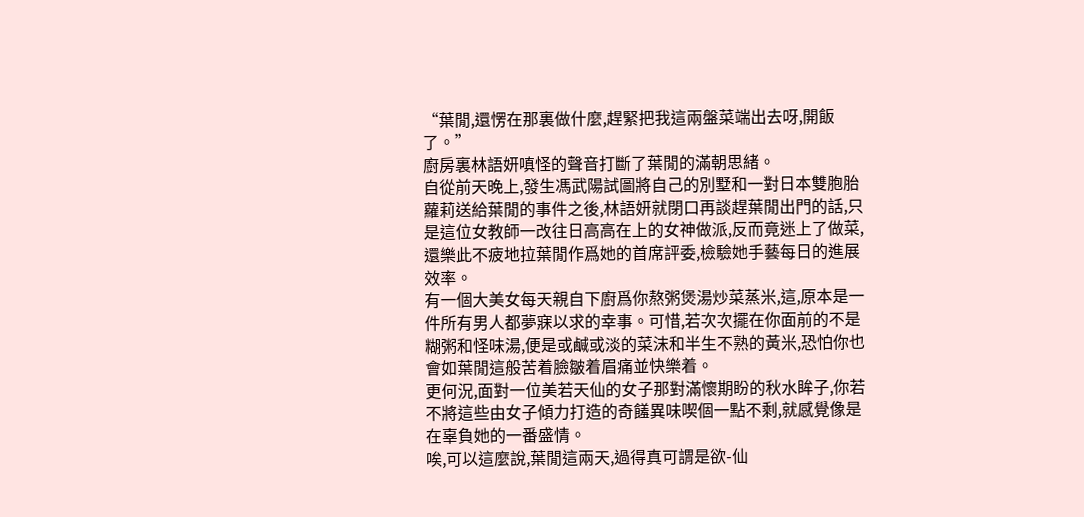“葉閒,還愣在那裏做什麼,趕緊把我這兩盤菜端出去呀,開飯了。”
廚房裏林語妍嗔怪的聲音打斷了葉閒的滿朝思緒。
自從前天晚上,發生馮武陽試圖將自己的別墅和一對日本雙胞胎蘿莉送給葉閒的事件之後,林語妍就閉口再談趕葉閒出門的話,只是這位女教師一改往日高高在上的女神做派,反而竟迷上了做菜,還樂此不疲地拉葉閒作爲她的首席評委,檢驗她手藝每日的進展效率。
有一個大美女每天親自下廚爲你熬粥煲湯炒菜蒸米,這,原本是一件所有男人都夢寐以求的幸事。可惜,若次次擺在你面前的不是糊粥和怪味湯,便是或鹹或淡的菜沫和半生不熟的黃米,恐怕你也會如葉閒這般苦着臉皺着眉痛並快樂着。
更何況,面對一位美若天仙的女子那對滿懷期盼的秋水眸子,你若不將這些由女子傾力打造的奇饈異味喫個一點不剩,就感覺像是在辜負她的一番盛情。
唉,可以這麼說,葉閒這兩天,過得真可謂是欲-仙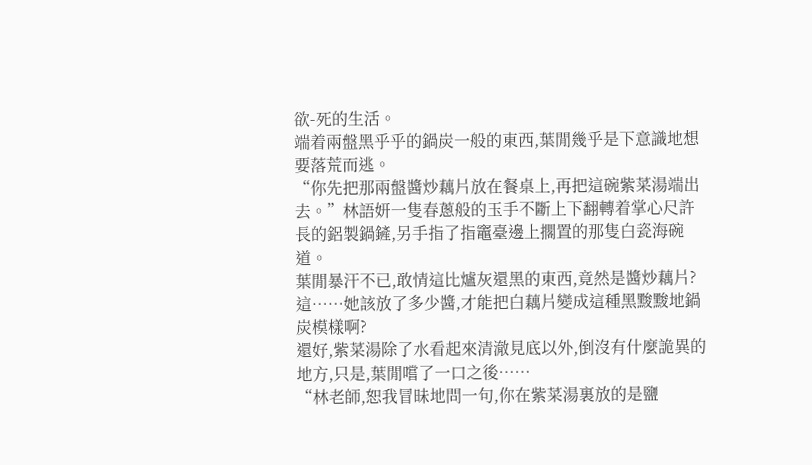欲-死的生活。
端着兩盤黑乎乎的鍋炭一般的東西,葉閒幾乎是下意識地想要落荒而逃。
“你先把那兩盤醬炒藕片放在餐桌上,再把這碗紫菜湯端出去。”林語妍一隻春蔥般的玉手不斷上下翻轉着掌心尺許長的鋁製鍋鏟,另手指了指竈臺邊上擱置的那隻白瓷海碗道。
葉閒暴汗不已,敢情這比爐灰還黑的東西,竟然是醬炒藕片?這……她該放了多少醬,才能把白藕片變成這種黑黢黢地鍋炭模樣啊?
還好,紫菜湯除了水看起來清澈見底以外,倒沒有什麼詭異的地方,只是,葉閒嚐了一口之後……
“林老師,恕我冒昧地問一句,你在紫菜湯裏放的是鹽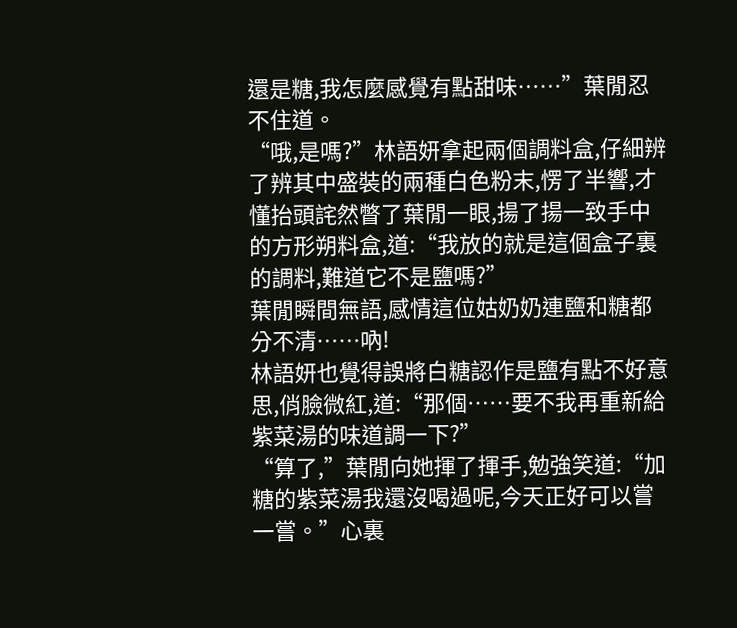還是糖,我怎麼感覺有點甜味……”葉閒忍不住道。
“哦,是嗎?”林語妍拿起兩個調料盒,仔細辨了辨其中盛裝的兩種白色粉末,愣了半響,才懂抬頭詫然瞥了葉閒一眼,揚了揚一致手中的方形朔料盒,道:“我放的就是這個盒子裏的調料,難道它不是鹽嗎?”
葉閒瞬間無語,感情這位姑奶奶連鹽和糖都分不清……吶!
林語妍也覺得誤將白糖認作是鹽有點不好意思,俏臉微紅,道:“那個……要不我再重新給紫菜湯的味道調一下?”
“算了,”葉閒向她揮了揮手,勉強笑道:“加糖的紫菜湯我還沒喝過呢,今天正好可以嘗一嘗。”心裏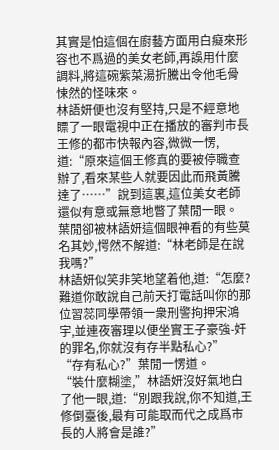其實是怕這個在廚藝方面用白癡來形容也不爲過的美女老師,再誤用什麼調料,將這碗紫菜湯折騰出令他毛骨悚然的怪味來。
林語妍便也沒有堅持,只是不經意地瞟了一眼電視中正在播放的審判市長王修的都市快報內容,微微一愣,道:“原來這個王修真的要被停職查辦了,看來某些人就要因此而飛黃騰達了……”說到這裏,這位美女老師還似有意或無意地瞥了葉閒一眼。
葉閒卻被林語妍這個眼神看的有些莫名其妙,愕然不解道:“林老師是在說我嗎?”
林語妍似笑非笑地望着他,道:“怎麼?難道你敢說自己前天打電話叫你的那位習蕊同學帶領一衆刑警拘押宋鴻宇,並連夜審理以便坐實王子豪強-奸的罪名,你就沒有存半點私心?”
“存有私心?”葉閒一愣道。
“裝什麼糊塗,”林語妍沒好氣地白了他一眼,道:“別跟我說,你不知道,王修倒臺後,最有可能取而代之成爲市長的人將會是誰?”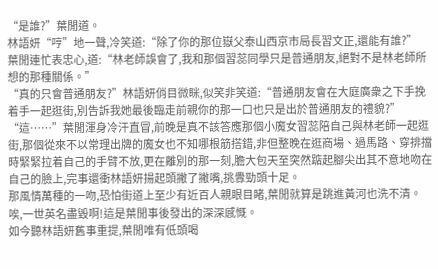“是誰?”葉閒道。
林語妍“哼”地一聲,冷笑道:“除了你的那位嶽父泰山西京市局長習文正,還能有誰?”
葉閒連忙表忠心,道:“林老師誤會了,我和那個習蕊同學只是普通朋友,絕對不是林老師所想的那種關係。”
“真的只會普通朋友?”林語妍俏目微眯,似笑非笑道:“普通朋友會在大庭廣衆之下手挽着手一起逛街,別告訴我她最後臨走前親你的那一口也只是出於普通朋友的禮貌?”
“這……”葉閒渾身冷汗直冒,前晚是真不該答應那個小魔女習蕊陪自己與林老師一起逛街,那個從來不以常理出牌的魔女也不知哪根筋搭錯,非但整晚在逛商場、過馬路、穿排擋時緊緊拉着自己的手臂不放,更在離別的那一刻,膽大包天至突然踮起腳尖出其不意地吻在自己的臉上,完事還衝林語妍揚起頭撇了撇嘴,挑釁勁頭十足。
那風情萬種的一吻,恐怕街道上至少有近百人親眼目睹,葉閒就算是跳進黃河也洗不清。
唉,一世英名盡毀啊!這是葉閒事後發出的深深感慨。
如今聽林語妍舊事重提,葉閒唯有低頭喝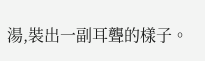湯,裝出一副耳聾的樣子。